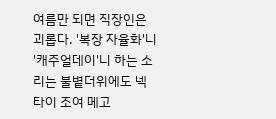여름만 되면 직장인은 괴롭다. '복장 자율화'니 '캐주얼데이'니 하는 소리는 불볕더위에도 넥타이 조여 메고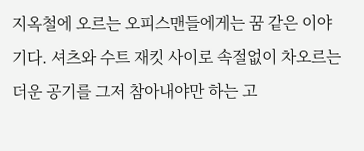지옥철에 오르는 오피스맨들에게는 꿈 같은 이야기다. 셔츠와 수트 재킷 사이로 속절없이 차오르는 더운 공기를 그저 참아내야만 하는 고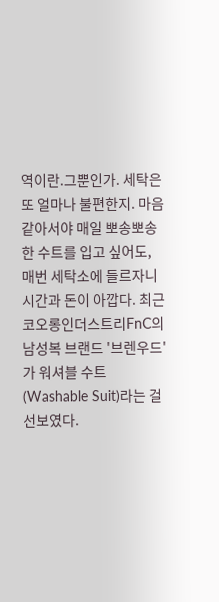역이란.그뿐인가. 세탁은 또 얼마나 불편한지. 마음 같아서야 매일 뽀송뽀송한 수트를 입고 싶어도, 매번 세탁소에 들르자니 시간과 돈이 아깝다. 최근 코오롱인더스트리FnC의 남성복 브랜드 '브렌우드'가 워셔블 수트(Washable Suit)라는 걸 선보였다.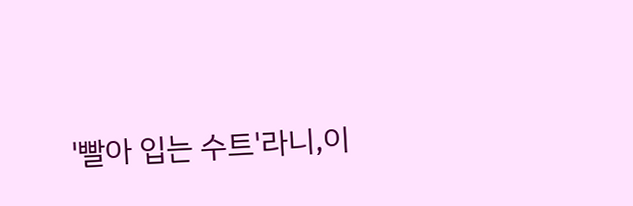'빨아 입는 수트'라니,이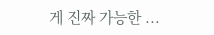게 진짜 가능한 ...